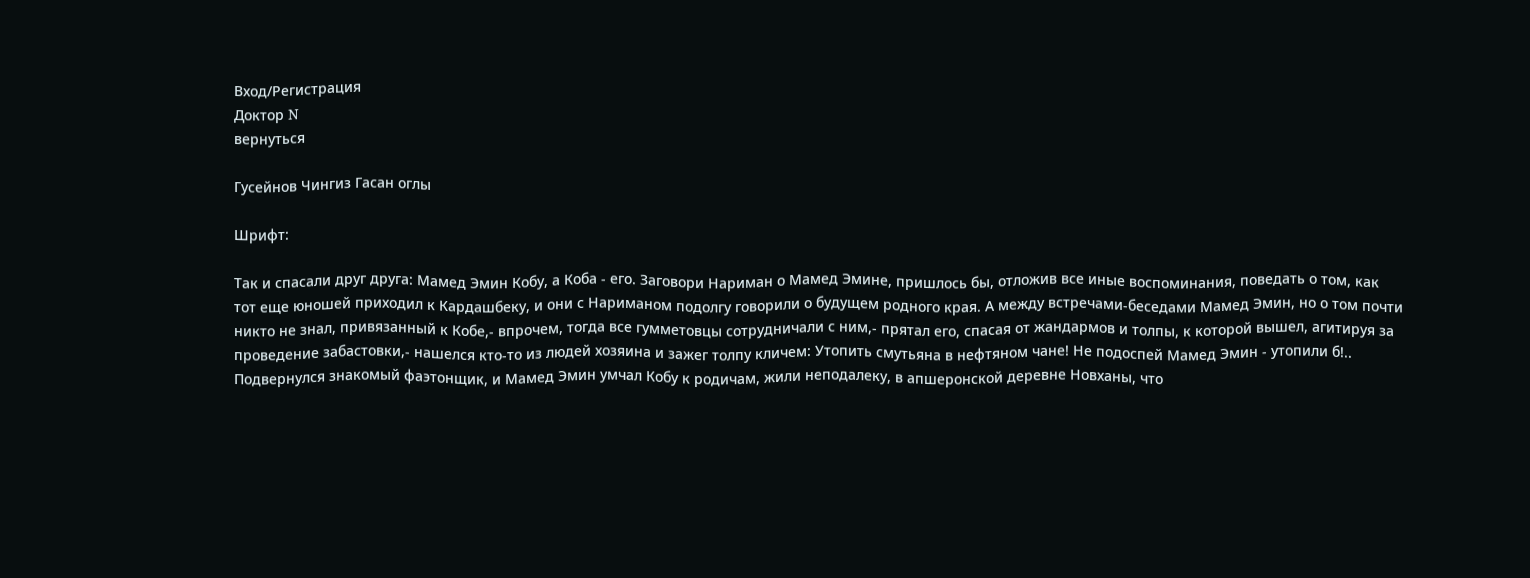Вход/Регистрация
Доктор N
вернуться

Гусейнов Чингиз Гасан оглы

Шрифт:

Так и спасали друг друга: Мамед Эмин Кобу, а Коба - его. Заговори Нариман о Мамед Эмине, пришлось бы, отложив все иные воспоминания, поведать о том, как тот еще юношей приходил к Кардашбеку, и они с Нариманом подолгу говорили о будущем родного края. А между встречами-беседами Мамед Эмин, но о том почти никто не знал, привязанный к Кобе,- впрочем, тогда все гумметовцы сотрудничали с ним,- прятал его, спасая от жандармов и толпы, к которой вышел, агитируя за проведение забастовки,- нашелся кто-то из людей хозяина и зажег толпу кличем: Утопить смутьяна в нефтяном чане! Не подоспей Мамед Эмин - утопили б!.. Подвернулся знакомый фаэтонщик, и Мамед Эмин умчал Кобу к родичам, жили неподалеку, в апшеронской деревне Новханы, что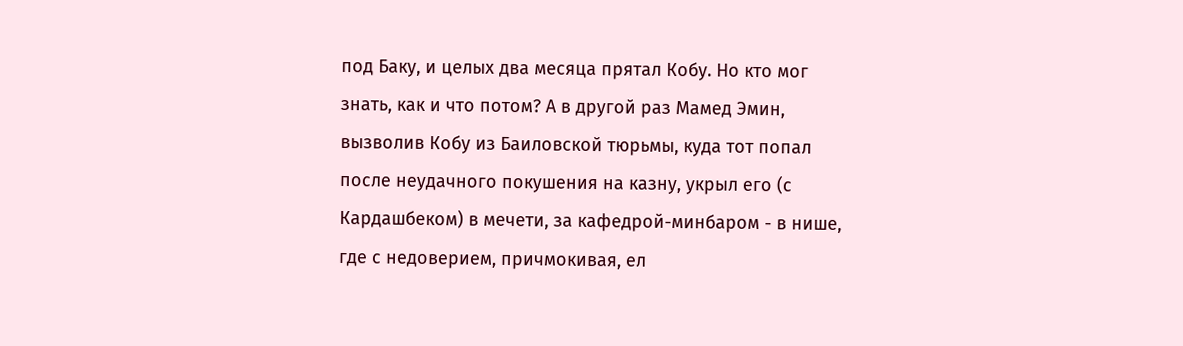под Баку, и целых два месяца прятал Кобу. Но кто мог знать, как и что потом? А в другой раз Мамед Эмин, вызволив Кобу из Баиловской тюрьмы, куда тот попал после неудачного покушения на казну, укрыл его (с Кардашбеком) в мечети, за кафедрой-минбаром - в нише, где с недоверием, причмокивая, ел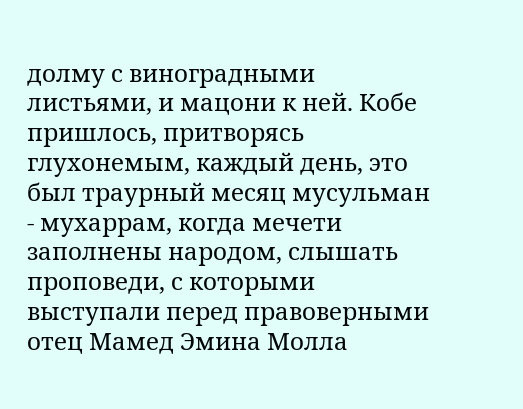долму с виноградными листьями, и мацони к ней. Кобе пришлось, притворясь глухонемым, каждый день, это был траурный месяц мусульман - мухаррам, когда мечети заполнены народом, слышать проповеди, с которыми выступали перед правоверными отец Мамед Эмина Молла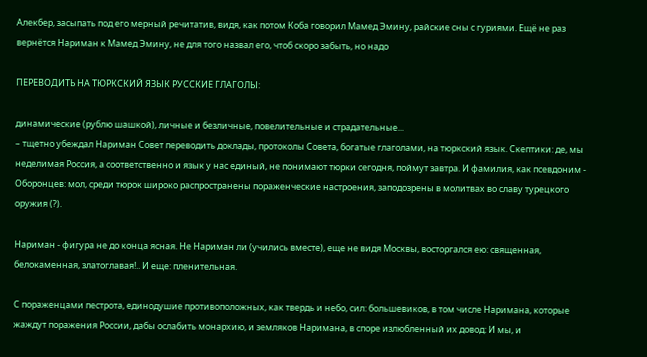Алекбер, засыпать под его мерный речитатив, видя, как потом Коба говорил Мамед Эмину, райские сны с гуриями. Ещё не раз вернётся Нариман к Мамед Эмину, не для того назвал его, чтоб скоро забыть, но надо

ПЕРЕВОДИТЬ НА ТЮРКСКИЙ ЯЗЫК РУССКИЕ ГЛАГОЛЫ:

динамические (рублю шашкой), личные и безличные, повелительные и страдательные...
– тщетно убеждал Нариман Совет переводить доклады, протоколы Совета, богатые глаголами, на тюркский язык. Скептики: де, мы неделимая Россия, а соответственно и язык у нас единый, не понимают тюрки сегодня, поймут завтра. И фамилия, как псевдоним - Оборонцев: мол, среди тюрок широко распространены пораженческие настроения, заподозрены в молитвах во славу турецкого оружия (?).

Нариман - фигура не до конца ясная. Не Нариман ли (учились вместе), еще не видя Москвы, восторгался ею: священная, белокаменная, златоглавая!.. И еще: пленительная.

С пораженцами пестрота, единодушие противоположных, как твердь и небо, сил: большевиков, в том числе Наримана, которые жаждут поражения России, дабы ослабить монархию, и земляков Наримана, в споре излюбленный их довод: И мы, и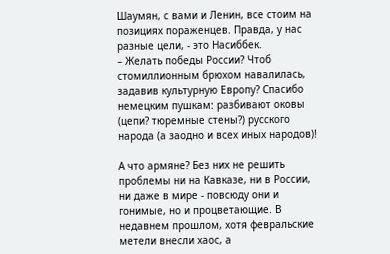Шаумян, с вами и Ленин, все стоим на позициях пораженцев. Правда, у нас разные цели, - это Насиббек.
– Желать победы России? Чтоб стомиллионным брюхом навалилась, задавив культурную Европу? Спасибо немецким пушкам: разбивают оковы (цепи? тюремные стены?) русского народа (а заодно и всех иных народов)!

А что армяне? Без них не решить проблемы ни на Кавказе, ни в России, ни даже в мире - повсюду они и гонимые, но и процветающие. В недавнем прошлом, хотя февральские метели внесли хаос, а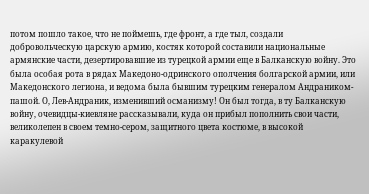потом пошло такое, что не поймешь, где фронт, а где тыл, создали добровольческую царскую армию, костяк которой составили национальные армянские части, дезертировавшие из турецкой армии еще в Балканскую войну. Это была особая рота в рядах Македоно-одринского ополчения болгарской армии, или Македонского легиона, и ведома была бывшим турецким генералом Андраником-пашой. О, Лев-Андраник, изменивший османизму! Он был тогда, в ту Балканскую войну, очевидцы-киевляне рассказывали, куда он прибыл пополнить свои части, великолепен в своем темно-сером, защитного цвета костюме, в высокой каракулевой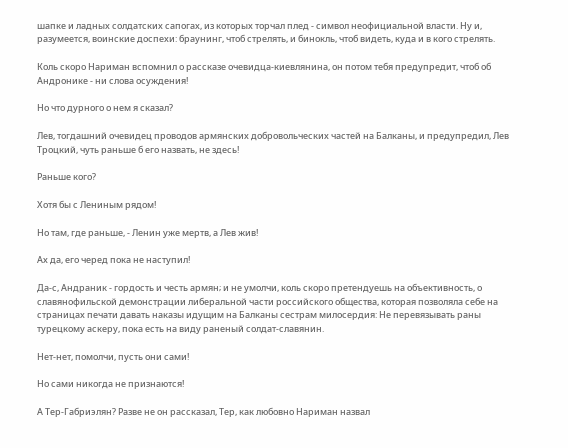шапке и ладных солдатских сапогах, из которых торчал плед - символ неофициальной власти. Ну и, разумеется, воинские доспехи: браунинг, чтоб стрелять, и бинокль, чтоб видеть, куда и в кого стрелять.

Коль скоро Нариман вспомнил о рассказе очевидца-киевлянина, он потом тебя предупредит, чтоб об Андронике - ни слова осуждения!

Но что дурного о нем я сказал?

Лев, тогдашний очевидец проводов армянских добровольческих частей на Балканы, и предупредил, Лев Троцкий, чуть раньше б его назвать, не здесь!

Раньше кого?

Хотя бы с Лениным рядом!

Но там, где раньше, - Ленин уже мертв, а Лев жив!

Ах да, его черед пока не наступил!

Да-с, Андраник - гордость и честь армян; и не умолчи, коль скоро претендуешь на объективность, о славянофильской демонстрации либеральной части российского общества, которая позволяла себе на страницах печати давать наказы идущим на Балканы сестрам милосердия: Не перевязывать раны турецкому аскеру, пока есть на виду раненый солдат-славянин.

Нет-нет, помолчи, пусть они сами!

Но сами никогда не признаются!

А Тер-Габриэлян? Разве не он рассказал, Тер, как любовно Нариман назвал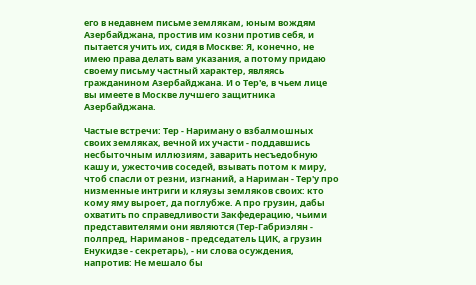его в недавнем письме землякам, юным вождям Азербайджана, простив им козни против себя, и пытается учить их, сидя в Москве: Я, конечно, не имею права делать вам указания, а потому придаю своему письму частный характер, являясь гражданином Азербайджана. И о Тер'е, в чьем лице вы имеете в Москве лучшего защитника Азербайджана.

Частые встречи: Тер - Нариману о взбалмошных своих земляках, вечной их участи - поддавшись несбыточным иллюзиям, заварить несъедобную кашу и, ужесточив соседей, взывать потом к миру, чтоб спасли от резни, изгнаний, а Нариман - Тер'у про низменные интриги и кляузы земляков своих: кто кому яму выроет, да поглубже. А про грузин, дабы охватить по справедливости Закфедерацию, чьими представителями они являются (Тер-Габриэлян - полпред, Нариманов - председатель ЦИК, а грузин Енукидзе - секретарь), - ни слова осуждения, напротив: Не мешало бы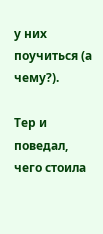у них поучиться (а чему?).

Тер и поведал, чего стоила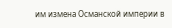им измена Османской империи в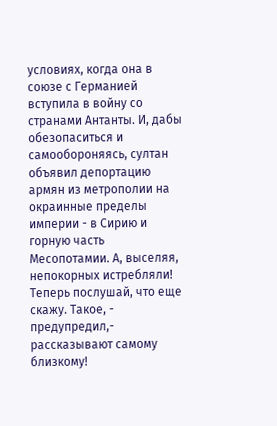условиях, когда она в союзе с Германией вступила в войну со странами Антанты. И, дабы обезопаситься и самообороняясь, султан объявил депортацию армян из метрополии на окраинные пределы империи - в Сирию и горную часть Месопотамии. А, выселяя, непокорных истребляли! Теперь послушай, что еще скажу. Такое, - предупредил,- рассказывают самому близкому!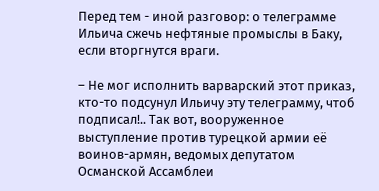Перед тем - иной разговор: о телеграмме Ильича сжечь нефтяные промыслы в Баку, если вторгнутся враги.

– Не мог исполнить варварский этот приказ, кто-то подсунул Ильичу эту телеграмму, чтоб подписал!.. Так вот, вооруженное выступление против турецкой армии её воинов-армян, ведомых депутатом Османской Ассамблеи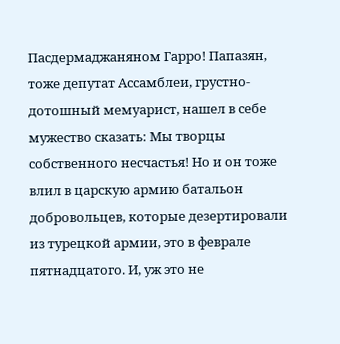Пасдермаджаняном Гарро! Папазян, тоже депутат Ассамблеи, грустно-дотошный мемуарист, нашел в себе мужество сказать: Мы творцы собственного несчастья! Но и он тоже влил в царскую армию батальон добровольцев, которые дезертировали из турецкой армии, это в феврале пятнадцатого. И, уж это не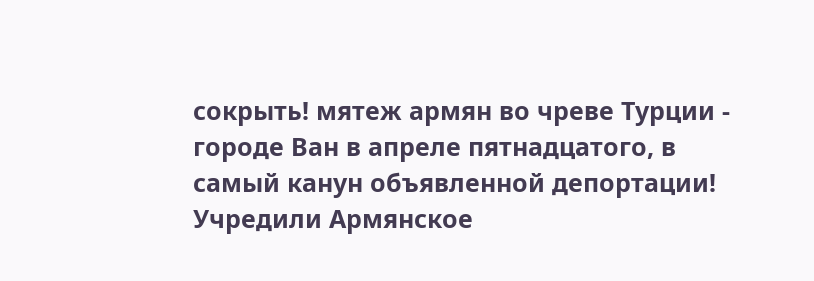сокрыть! мятеж армян во чреве Турции - городе Ван в апреле пятнадцатого, в самый канун объявленной депортации! Учредили Армянское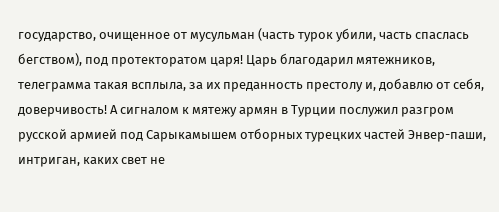государство, очищенное от мусульман (часть турок убили, часть спаслась бегством), под протекторатом царя! Царь благодарил мятежников, телеграмма такая всплыла, за их преданность престолу и, добавлю от себя, доверчивость! А сигналом к мятежу армян в Турции послужил разгром русской армией под Сарыкамышем отборных турецких частей Энвер-паши, интриган, каких свет не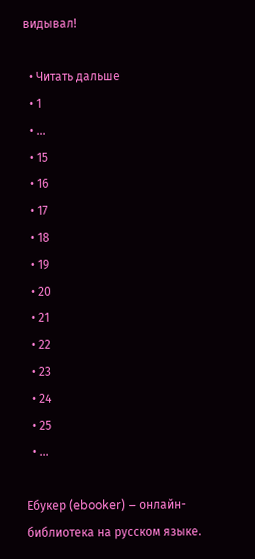видывал!

  • Читать дальше
  • 1
  • ...
  • 15
  • 16
  • 17
  • 18
  • 19
  • 20
  • 21
  • 22
  • 23
  • 24
  • 25
  • ...

Ебукер (ebooker) – онлайн-библиотека на русском языке.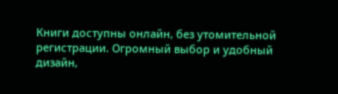Книги доступны онлайн, без утомительной регистрации. Огромный выбор и удобный дизайн,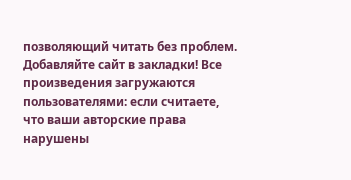позволяющий читать без проблем. Добавляйте сайт в закладки! Все произведения загружаются пользователями: если считаете, что ваши авторские права нарушены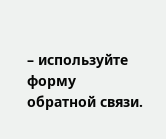– используйте форму обратной связи.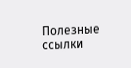Полезные ссылки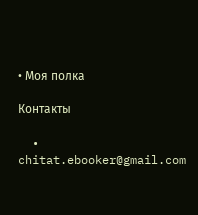• Моя полка

Контакты

  • chitat.ebooker@gmail.com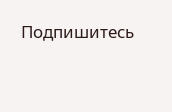Подпишитесь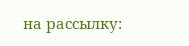на рассылку: